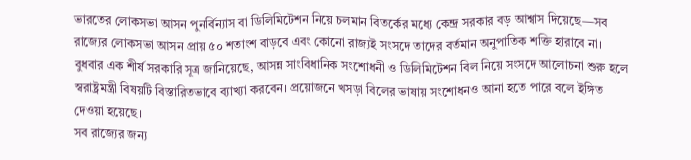ভারতের লোকসভা আসন পুনর্বিন্যাস বা ডিলিমিটেশন নিয়ে চলমান বিতর্কের মধ্যে কেন্দ্র সরকার বড় আশ্বাস দিয়েছে—সব রাজ্যের লোকসভা আসন প্রায় ৫০ শতাংশ বাড়বে এবং কোনো রাজ্যই সংসদে তাদের বর্তমান অনুপাতিক শক্তি হারাবে না।
বুধবার এক শীর্ষ সরকারি সূত্র জানিয়েছে, আসন্ন সাংবিধানিক সংশোধনী ও ডিলিমিটেশন বিল নিয়ে সংসদে আলোচনা শুরু হলে স্বরাষ্ট্রমন্ত্রী বিষয়টি বিস্তারিতভাবে ব্যাখ্যা করবেন। প্রয়োজনে খসড়া বিলের ভাষায় সংশোধনও আনা হতে পারে বলে ইঙ্গিত দেওয়া হয়েছে।
সব রাজ্যের জন্য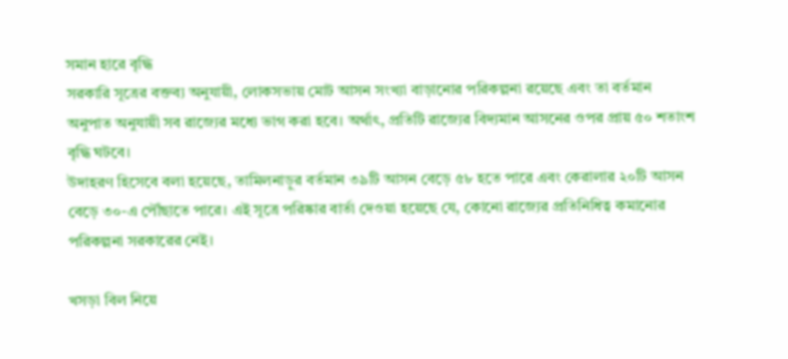সমান হারে বৃদ্ধি
সরকারি সূত্রের বক্তব্য অনুযায়ী, লোকসভায় মোট আসন সংখ্যা বাড়ানোর পরিকল্পনা রয়েছে এবং তা বর্তমান অনুপাত অনুযায়ী সব রাজ্যের মধ্যে ভাগ করা হবে। অর্থাৎ, প্রতিটি রাজ্যের বিদ্যমান আসনের ওপর প্রায় ৫০ শতাংশ বৃদ্ধি ঘটবে।
উদাহরণ হিসেবে বলা হয়েছে, তামিলনাড়ুর বর্তমান ৩৯টি আসন বেড়ে ৫৮ হতে পারে এবং কেরালার ২০টি আসন বেড়ে ৩০-এ পৌঁছাতে পারে। এই সূত্রে পরিষ্কার বার্তা দেওয়া হয়েছে যে, কোনো রাজ্যের প্রতিনিধিত্ব কমানোর পরিকল্পনা সরকারের নেই।

খসড়া বিল নিয়ে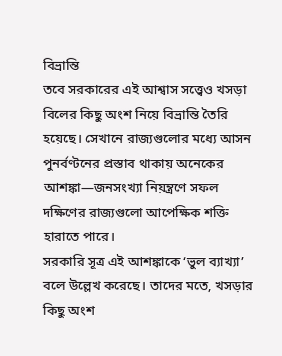বিভ্রান্তি
তবে সরকারের এই আশ্বাস সত্ত্বেও খসড়া বিলের কিছু অংশ নিয়ে বিভ্রান্তি তৈরি হয়েছে। সেখানে রাজ্যগুলোর মধ্যে আসন পুনর্বণ্টনের প্রস্তাব থাকায় অনেকের আশঙ্কা—জনসংখ্যা নিয়ন্ত্রণে সফল দক্ষিণের রাজ্যগুলো আপেক্ষিক শক্তি হারাতে পারে।
সরকারি সূত্র এই আশঙ্কাকে ‘ভুল ব্যাখ্যা’ বলে উল্লেখ করেছে। তাদের মতে, খসড়ার কিছু অংশ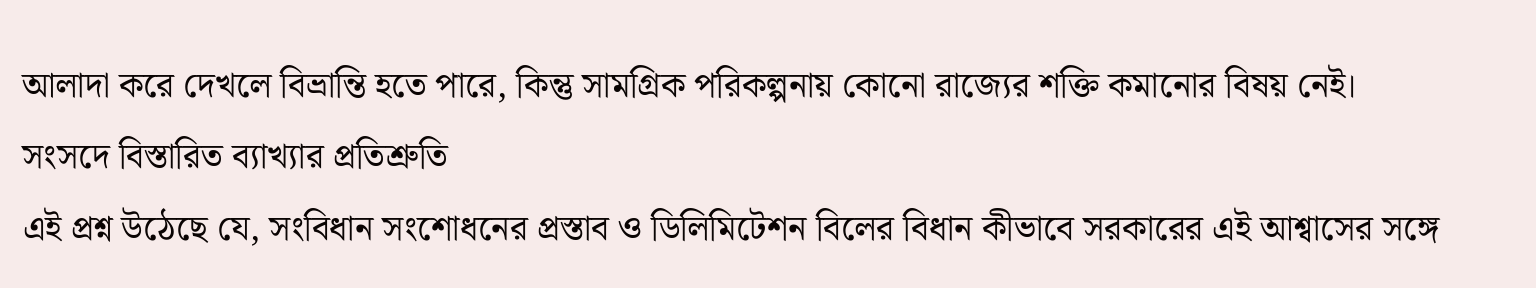আলাদা করে দেখলে বিভ্রান্তি হতে পারে, কিন্তু সামগ্রিক পরিকল্পনায় কোনো রাজ্যের শক্তি কমানোর বিষয় নেই।
সংসদে বিস্তারিত ব্যাখ্যার প্রতিশ্রুতি
এই প্রশ্ন উঠেছে যে, সংবিধান সংশোধনের প্রস্তাব ও ডিলিমিটেশন বিলের বিধান কীভাবে সরকারের এই আশ্বাসের সঙ্গে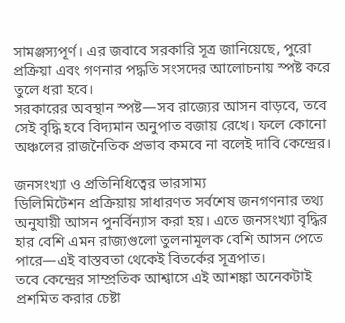সামঞ্জস্যপূর্ণ। এর জবাবে সরকারি সূত্র জানিয়েছে, পুরো প্রক্রিয়া এবং গণনার পদ্ধতি সংসদের আলোচনায় স্পষ্ট করে তুলে ধরা হবে।
সরকারের অবস্থান স্পষ্ট—সব রাজ্যের আসন বাড়বে, তবে সেই বৃদ্ধি হবে বিদ্যমান অনুপাত বজায় রেখে। ফলে কোনো অঞ্চলের রাজনৈতিক প্রভাব কমবে না বলেই দাবি কেন্দ্রের।

জনসংখ্যা ও প্রতিনিধিত্বের ভারসাম্য
ডিলিমিটেশন প্রক্রিয়ায় সাধারণত সর্বশেষ জনগণনার তথ্য অনুযায়ী আসন পুনর্বিন্যাস করা হয়। এতে জনসংখ্যা বৃদ্ধির হার বেশি এমন রাজ্যগুলো তুলনামূলক বেশি আসন পেতে পারে—এই বাস্তবতা থেকেই বিতর্কের সূত্রপাত।
তবে কেন্দ্রের সাম্প্রতিক আশ্বাসে এই আশঙ্কা অনেকটাই প্রশমিত করার চেষ্টা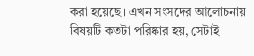করা হয়েছে। এখন সংসদের আলোচনায় বিষয়টি কতটা পরিষ্কার হয়, সেটাই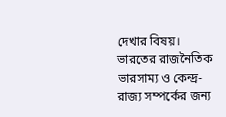দেখার বিষয়।
ভারতের রাজনৈতিক ভারসাম্য ও কেন্দ্র-রাজ্য সম্পর্কের জন্য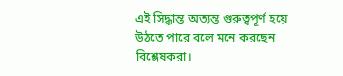এই সিদ্ধান্ত অত্যন্ত গুরুত্বপূর্ণ হয়ে উঠতে পারে বলে মনে করছেন বিশ্লেষকরা।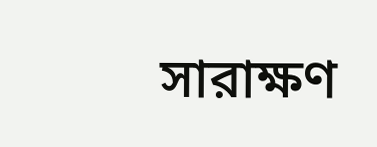সারাক্ষণ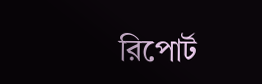রিপোর্ট